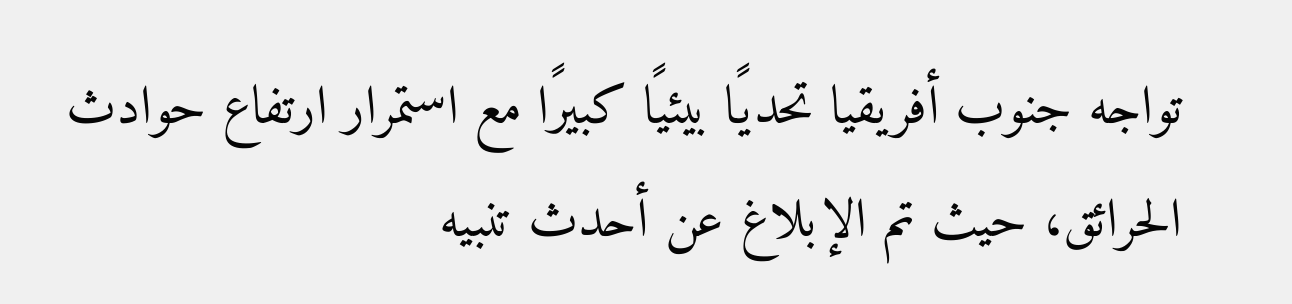تواجه جنوب أفريقيا تحديًا بيئيًا كبيرًا مع استمرار ارتفاع حوادث الحرائق، حيث تم الإبلاغ عن أحدث تنبيه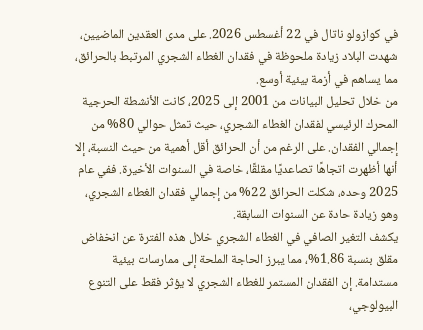في كوازولو ناتال في 22 أغسطس 2026. على مدى العقدين الماضيين، شهدت البلاد زيادة ملحوظة في فقدان الغطاء الشجري المرتبط بالحرائق، مما يساهم في أزمة بيئية أوسع.
من خلال تحليل البيانات من 2001 إلى 2025، كانت الأنشطة الحرجية المحرك الرئيسي لفقدان الغطاء الشجري، حيث تمثل حوالي 80% من إجمالي الفقدان. على الرغم من أن الحرائق أقل أهمية من حيث النسبة، إلا أنها أظهرت اتجاهًا تصاعديًا مقلقًا، خاصة في السنوات الأخيرة. ففي عام 2025 وحده، شكلت الحرائق 22% من إجمالي فقدان الغطاء الشجري، وهو زيادة حادة عن السنوات السابقة.
يكشف التغير الصافي في الغطاء الشجري خلال هذه الفترة عن انخفاض مقلق بنسبة 1.86%، مما يبرز الحاجة الملحة إلى ممارسات بيئية مستدامة. إن الفقدان المستمر للغطاء الشجري لا يؤثر فقط على التنوع البيولوجي،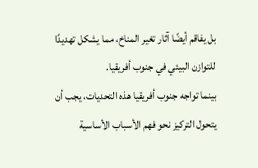بل يفاقم أيضًا آثار تغير المناخ، مما يشكل تهديدًا للتوازن البيئي في جنوب أفريقيا.
بينما تواجه جنوب أفريقيا هذه التحديات، يجب أن يتحول التركيز نحو فهم الأسباب الأساسية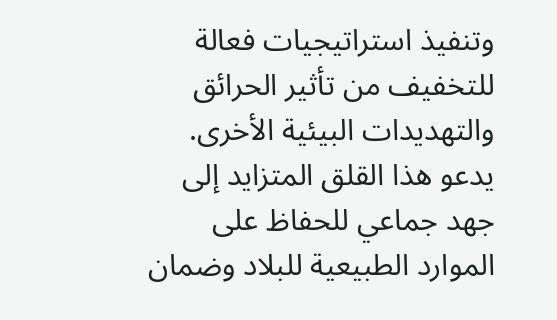وتنفيذ استراتيجيات فعالة للتخفيف من تأثير الحرائق والتهديدات البيئية الأخرى. يدعو هذا القلق المتزايد إلى جهد جماعي للحفاظ على الموارد الطبيعية للبلاد وضمان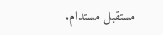مستقبل مستدام.